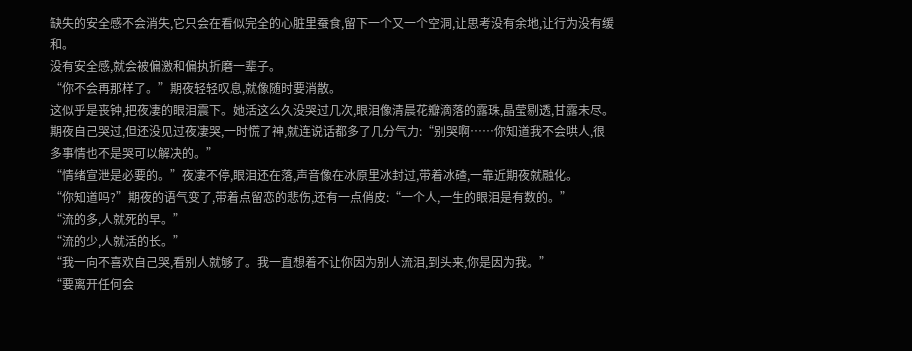缺失的安全感不会消失,它只会在看似完全的心脏里蚕食,留下一个又一个空洞,让思考没有余地,让行为没有缓和。
没有安全感,就会被偏激和偏执折磨一辈子。
“你不会再那样了。”期夜轻轻叹息,就像随时要消散。
这似乎是丧钟,把夜凄的眼泪震下。她活这么久没哭过几次,眼泪像清晨花瓣滴落的露珠,晶莹剔透,甘露未尽。
期夜自己哭过,但还没见过夜凄哭,一时慌了神,就连说话都多了几分气力:“别哭啊……你知道我不会哄人,很多事情也不是哭可以解决的。”
“情绪宣泄是必要的。”夜凄不停,眼泪还在落,声音像在冰原里冰封过,带着冰碴,一靠近期夜就融化。
“你知道吗?”期夜的语气变了,带着点留恋的悲伤,还有一点俏皮:“一个人,一生的眼泪是有数的。”
“流的多,人就死的早。”
“流的少,人就活的长。”
“我一向不喜欢自己哭,看别人就够了。我一直想着不让你因为别人流泪,到头来,你是因为我。”
“要离开任何会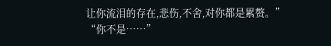让你流泪的存在,悲伤,不舍,对你都是累赘。”
“你不是……”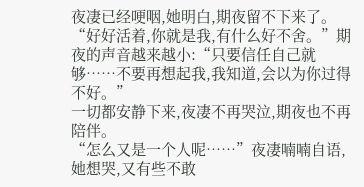夜凄已经哽咽,她明白,期夜留不下来了。
“好好活着,你就是我,有什么好不舍。”期夜的声音越来越小:“只要信任自己就够……不要再想起我,我知道,会以为你过得不好。”
一切都安静下来,夜凄不再哭泣,期夜也不再陪伴。
“怎么又是一个人呢……”夜凄喃喃自语,她想哭,又有些不敢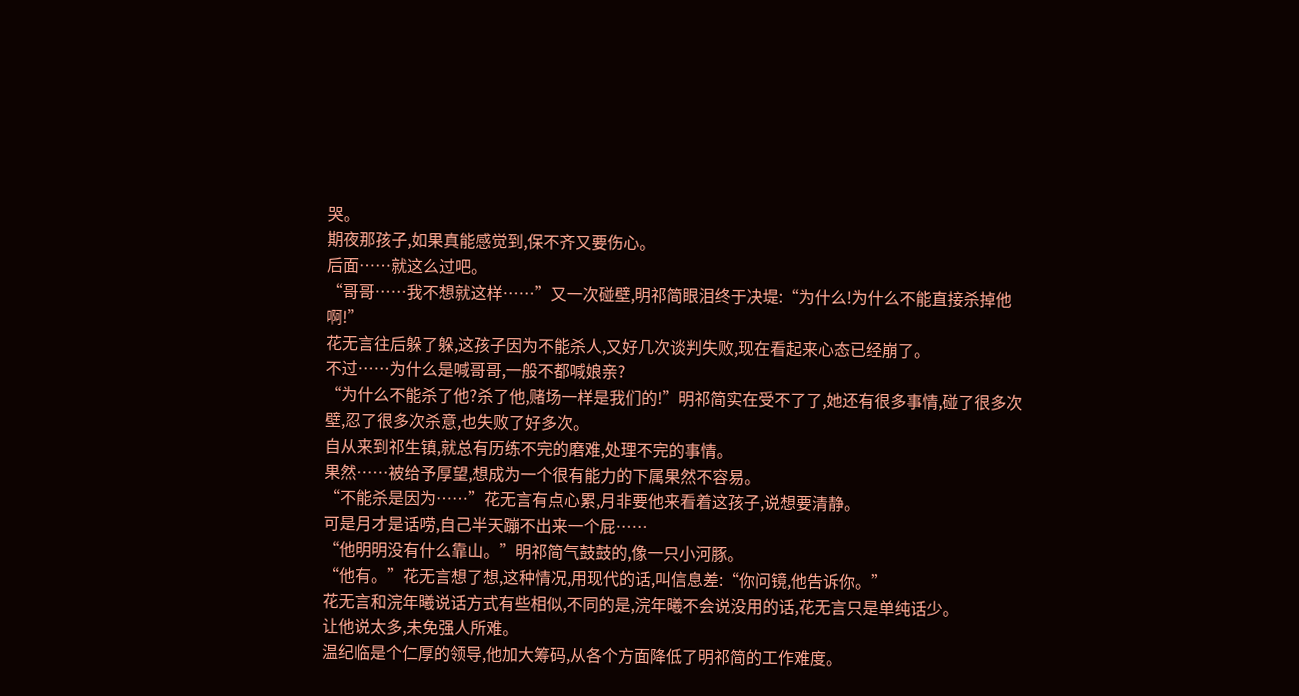哭。
期夜那孩子,如果真能感觉到,保不齐又要伤心。
后面……就这么过吧。
“哥哥……我不想就这样……”又一次碰壁,明祁简眼泪终于决堤:“为什么!为什么不能直接杀掉他啊!”
花无言往后躲了躲,这孩子因为不能杀人,又好几次谈判失败,现在看起来心态已经崩了。
不过……为什么是喊哥哥,一般不都喊娘亲?
“为什么不能杀了他?杀了他,赌场一样是我们的!”明祁简实在受不了了,她还有很多事情,碰了很多次壁,忍了很多次杀意,也失败了好多次。
自从来到祁生镇,就总有历练不完的磨难,处理不完的事情。
果然……被给予厚望,想成为一个很有能力的下属果然不容易。
“不能杀是因为……”花无言有点心累,月非要他来看着这孩子,说想要清静。
可是月才是话唠,自己半天蹦不出来一个屁……
“他明明没有什么靠山。”明祁简气鼓鼓的,像一只小河豚。
“他有。”花无言想了想,这种情况,用现代的话,叫信息差:“你问镜,他告诉你。”
花无言和浣年曦说话方式有些相似,不同的是,浣年曦不会说没用的话,花无言只是单纯话少。
让他说太多,未免强人所难。
温纪临是个仁厚的领导,他加大筹码,从各个方面降低了明祁简的工作难度。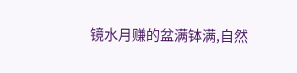镜水月赚的盆满钵满,自然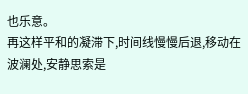也乐意。
再这样平和的凝滞下,时间线慢慢后退,移动在波澜处,安静思索是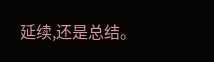延续,还是总结。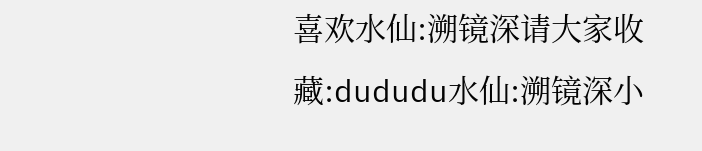喜欢水仙:溯镜深请大家收藏:dududu水仙:溯镜深小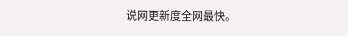说网更新度全网最快。